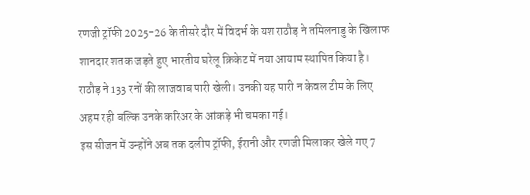रणजी ट्रॉफी 2025-26 के तीसरे दौर में विदर्भ के यश राठौड़ ने तमिलनाडु के खिलाफ शानदार शतक जड़ते हुए भारतीय घरेलू क्रिकेट में नया आयाम स्थापित किया है। राठौड़ ने 133 रनों की लाजवाब पारी खेली। उनकी यह पारी न केवल टीम के लिए अहम रही बल्कि उनके करिअर के आंकड़े भी चमका गई।
इस सीजन में उन्होंने अब तक दलीप ट्रॉफी, ईरानी और रणजी मिलाकर खेले गए 7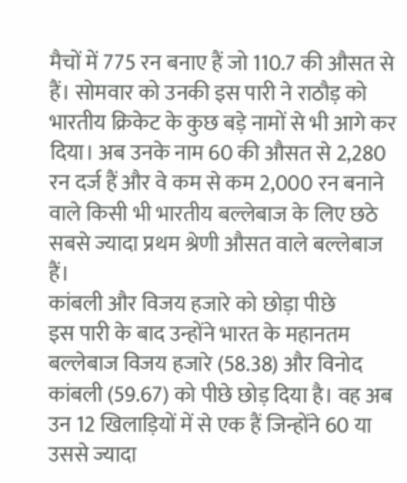मैचों में 775 रन बनाए हैं जो 110.7 की औसत से हैं। सोमवार को उनकी इस पारी ने राठौड़ को भारतीय क्रिकेट के कुछ बड़े नामों से भी आगे कर दिया। अब उनके नाम 60 की औसत से 2,280 रन दर्ज हैं और वे कम से कम 2,000 रन बनाने वाले किसी भी भारतीय बल्लेबाज के लिए छठे सबसे ज्यादा प्रथम श्रेणी औसत वाले बल्लेबाज हैं।
कांबली और विजय हजारे को छोड़ा पीछे
इस पारी के बाद उन्होंने भारत के महानतम बल्लेबाज विजय हजारे (58.38) और विनोद कांबली (59.67) को पीछे छोड़ दिया है। वह अब उन 12 खिलाड़ियों में से एक हैं जिन्होंने 60 या उससे ज्यादा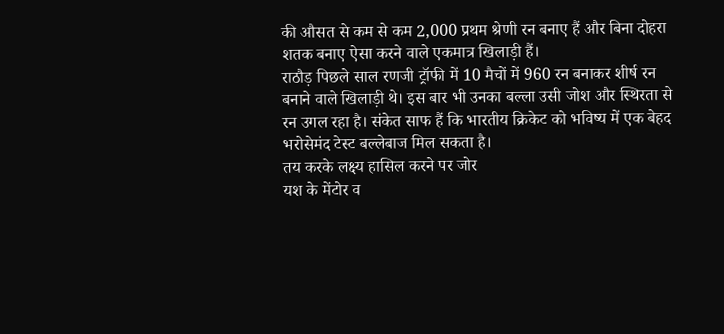की औसत से कम से कम 2,000 प्रथम श्रेणी रन बनाए हैं और बिना दोहरा शतक बनाए ऐसा करने वाले एकमात्र खिलाड़ी हैं।
राठौड़ पिछले साल रणजी ट्रॉफी में 10 मैचों में 960 रन बनाकर शीर्ष रन बनाने वाले खिलाड़ी थे। इस बार भी उनका बल्ला उसी जोश और स्थिरता से रन उगल रहा है। संकेत साफ हैं कि भारतीय क्रिकेट को भविष्य में एक बेहद भरोसेमंद टेस्ट बल्लेबाज मिल सकता है।
तय करके लक्ष्य हासिल करने पर जोर
यश के मेंटोर व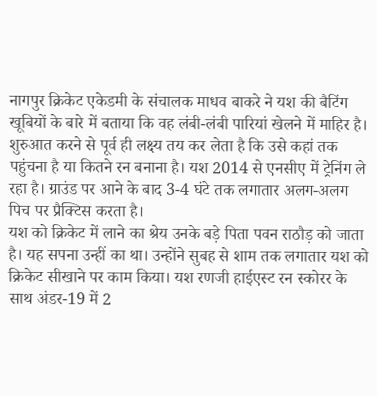नागपुर क्रिकेट एकेडमी के संचालक माधव बाकरे ने यश की बैटिंग खूबियों के बारे में बताया कि वह लंबी-लंबी पारियां खेलने में माहिर है। शुरुआत करने से पूर्व ही लक्ष्य तय कर लेता है कि उसे कहां तक पहुंचना है या कितने रन बनाना है। यश 2014 से एनसीए में ट्रेनिंग ले रहा है। ग्राउंड पर आने के बाद 3-4 घंटे तक लगातार अलग-अलग पिच पर प्रैक्टिस करता है।
यश को क्रिकेट में लाने का श्रेय उनके बड़े पिता पवन राठौड़ को जाता है। यह सपना उन्हीं का था। उन्होंने सुबह से शाम तक लगातार यश को क्रिकेट सीखाने पर काम किया। यश रणजी हाईएस्ट रन स्कोरर के साथ अंडर-19 में 2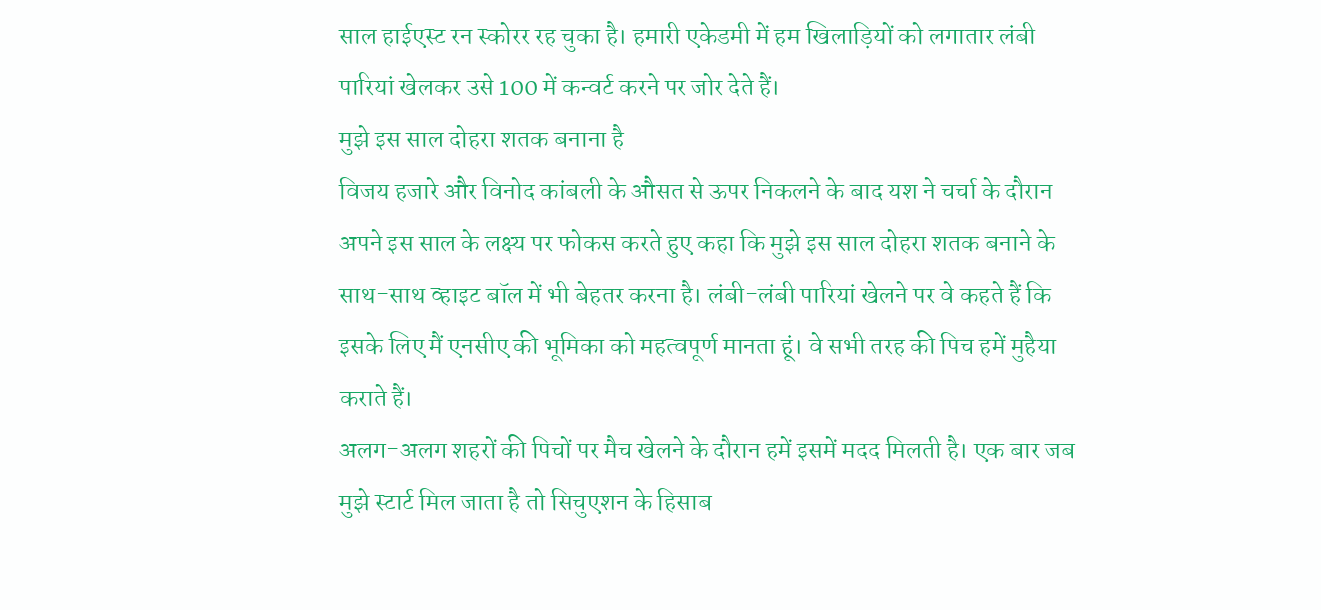साल हाईएस्ट रन स्कोरर रह चुका है। हमारी एकेडमी में हम खिलाड़ियों को लगातार लंबी पारियां खेलकर उसे 100 में कन्वर्ट करने पर जोर देते हैं।
मुझे इस साल दोहरा शतक बनाना है
विजय हजारे और विनोद कांबली के औसत से ऊपर निकलने के बाद यश ने चर्चा के दौरान अपने इस साल के लक्ष्य पर फोकस करते हुए कहा कि मुझे इस साल दोहरा शतक बनाने के साथ-साथ व्हाइट बॉल में भी बेहतर करना है। लंबी-लंबी पारियां खेलने पर वे कहते हैं कि इसके लिए मैं एनसीए की भूमिका को महत्वपूर्ण मानता हूं। वे सभी तरह की पिच हमें मुहैया कराते हैं।
अलग-अलग शहरों की पिचों पर मैच खेलने के दौरान हमें इसमें मदद मिलती है। एक बार जब मुझे स्टार्ट मिल जाता है तो सिचुएशन के हिसाब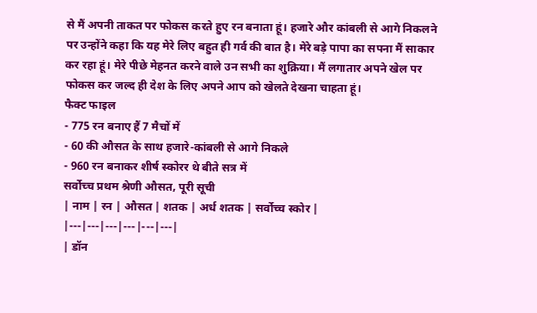से मैं अपनी ताकत पर फोकस करते हुए रन बनाता हूं। हजारे और कांबली से आगे निकलने पर उन्होंने कहा कि यह मेरे लिए बहुत ही गर्व की बात है। मेरे बड़े पापा का सपना मैं साकार कर रहा हूं। मेरे पीछे मेहनत करने वाले उन सभी का शुक्रिया। मैं लगातार अपने खेल पर फोकस कर जल्द ही देश के लिए अपने आप को खेलते देखना चाहता हूं।
फैक्ट फाइल
- 775 रन बनाए हैं 7 मैचों में
- 60 की औसत के साथ हजारे-कांबली से आगे निकले
- 960 रन बनाकर शीर्ष स्कोरर थे बीते सत्र में
सर्वोच्च प्रथम श्रेणी औसत, पूरी सूची
| नाम | रन | औसत | शतक | अर्ध शतक | सर्वोच्च स्कोर |
|---|---|---|---|---|---|
| डॉन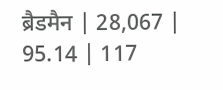ब्रैडमैन | 28,067 | 95.14 | 117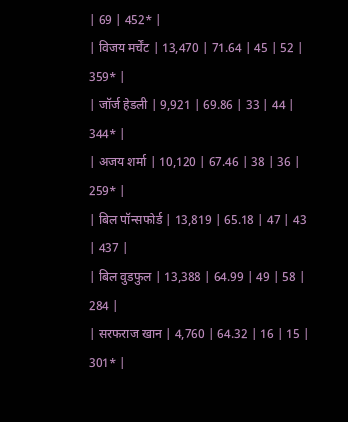| 69 | 452* |
| विजय मर्चेंट | 13,470 | 71.64 | 45 | 52 | 359* |
| जॉर्ज हेडली | 9,921 | 69.86 | 33 | 44 | 344* |
| अजय शर्मा | 10,120 | 67.46 | 38 | 36 | 259* |
| बिल पॉन्सफोर्ड | 13,819 | 65.18 | 47 | 43 | 437 |
| बिल वुडफुल | 13,388 | 64.99 | 49 | 58 | 284 |
| सरफराज खान | 4,760 | 64.32 | 16 | 15 | 301* |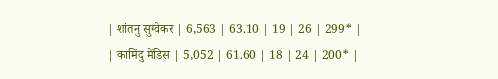| शांतनु सुग्वेकर | 6,563 | 63.10 | 19 | 26 | 299* |
| कामिंदु मेंडिस | 5,052 | 61.60 | 18 | 24 | 200* |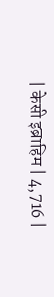| केसी इब्राहिम | 4,716 |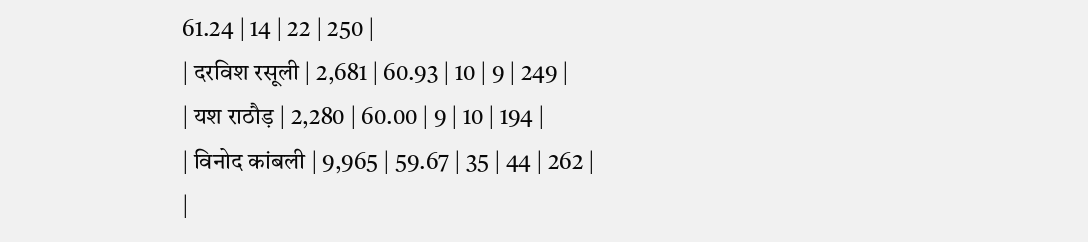61.24 | 14 | 22 | 250 |
| दरविश रसूली | 2,681 | 60.93 | 10 | 9 | 249 |
| यश राठौड़ | 2,280 | 60.00 | 9 | 10 | 194 |
| विनोद कांबली | 9,965 | 59.67 | 35 | 44 | 262 |
|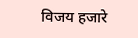विजय हजारे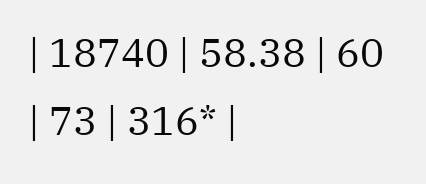| 18740 | 58.38 | 60 | 73 | 316* |